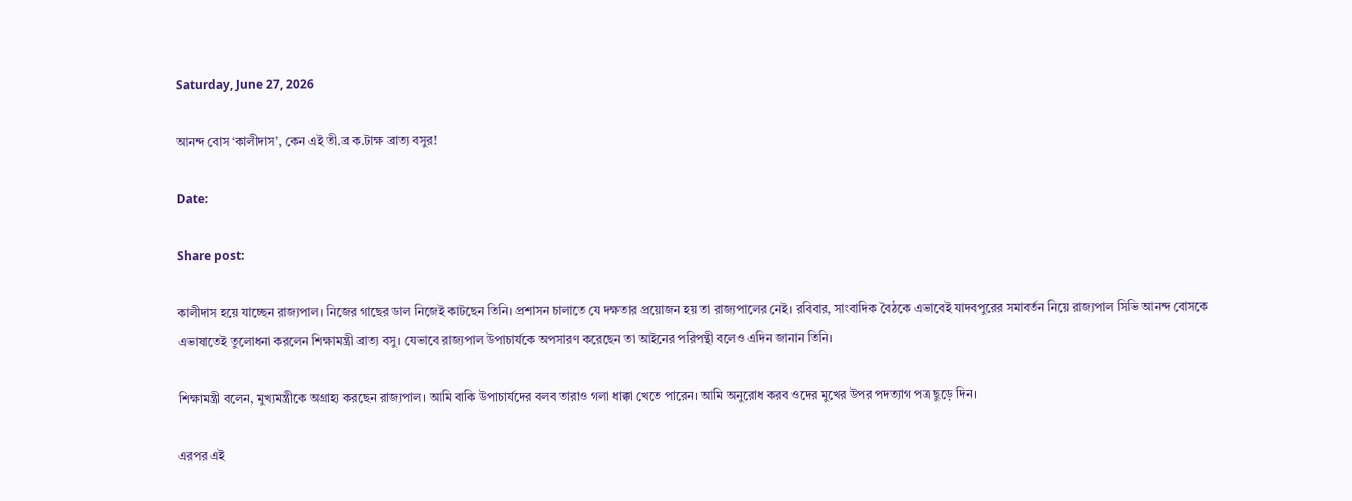Saturday, June 27, 2026

আনন্দ বোস ‘কালীদাস’, কেন এই তী.ব্র ক.টাক্ষ ব্রাত্য বসুর!

Date:

Share post:

কালীদাস হয়ে যাচ্ছেন রাজ্যপাল। নিজের গাছের ডাল নিজেই কাটছেন তিনি। প্রশাসন চালাতে যে দক্ষতার প্রয়োজন হয় তা রাজ্যপালের নেই। রবিবার, সাংবাদিক বৈঠকে এভাবেই যাদবপুরের সমাবর্তন নিয়ে রাজ্যপাল সিভি আনন্দ বোসকে এভাষাতেই তুলোধনা করলেন শিক্ষামন্ত্রী ব্রাত্য বসু। যেভাবে রাজ্যপাল উপাচার্যকে অপসারণ করেছেন তা আইনের পরিপন্থী বলেও এদিন জানান তিনি।

শিক্ষামন্ত্রী বলেন, মুখ্যমন্ত্রীকে অগ্রাহ্য করছেন রাজ্যপাল। আমি বাকি উপাচার্যদের বলব তারাও গলা ধাক্কা খেতে পারেন। আমি অনুরোধ করব ওদের মুখের উপর পদত্যাগ পত্র ছুড়ে দিন।

এরপর এই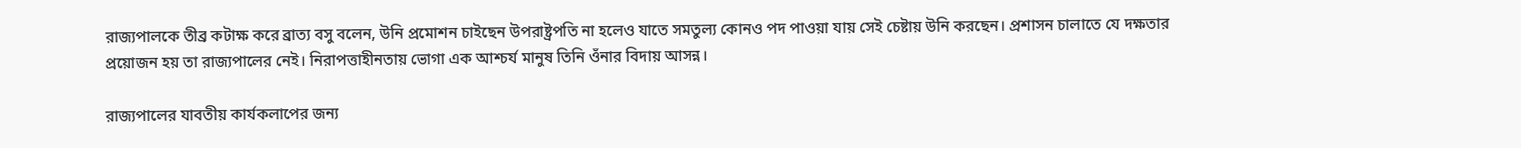রাজ্যপালকে তীব্র কটাক্ষ করে ব্রাত্য বসু বলেন, উনি প্রমোশন চাইছেন উপরাষ্ট্রপতি না হলেও যাতে সমতুল্য কোনও পদ পাওয়া যায় সেই চেষ্টায় উনি করছেন। প্রশাসন চালাতে যে দক্ষতার প্রয়োজন হয় তা রাজ্যপালের নেই। নিরাপত্তাহীনতায় ভোগা এক আশ্চর্য মানুষ তিনি ওঁনার বিদায় আসন্ন।

রাজ্যপালের যাবতীয় কার্যকলাপের জন্য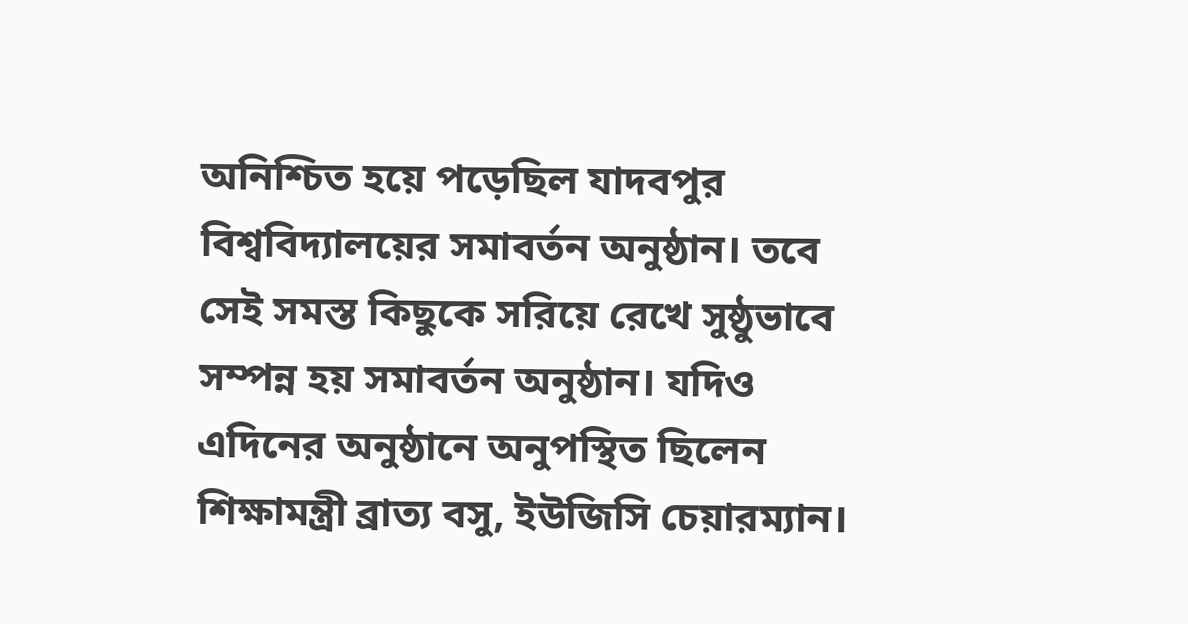অনিশ্চিত হয়ে পড়েছিল যাদবপুর বিশ্ববিদ্যালয়ের সমাবর্তন অনুষ্ঠান। তবে সেই সমস্ত কিছুকে সরিয়ে রেখে সুষ্ঠুভাবে সম্পন্ন হয় সমাবর্তন অনুষ্ঠান। যদিও এদিনের অনুষ্ঠানে অনুপস্থিত ছিলেন শিক্ষামন্ত্রী ব্রাত্য বসু, ইউজিসি চেয়ারম্যান।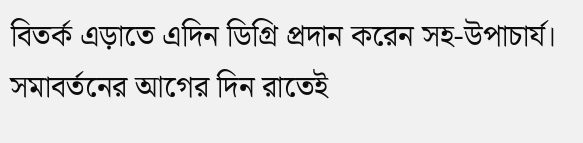বিতর্ক এড়াতে এদিন ডিগ্রি প্রদান করেন সহ-উপাচার্য। সমাবর্তনের আগের দিন রাতেই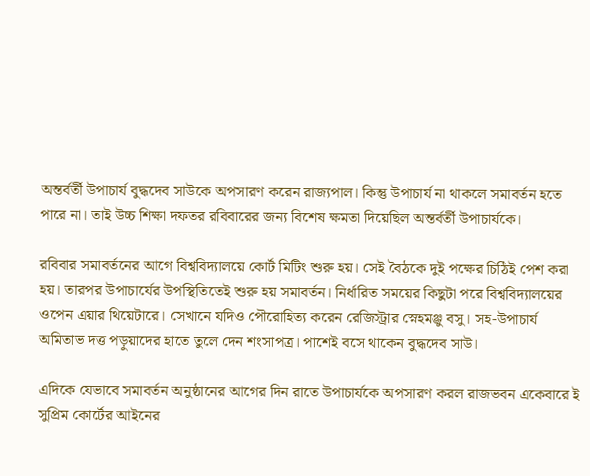অন্তর্বর্তী উপাচার্য বুদ্ধদেব সাউকে অপসারণ করেন রাজ্যপাল। কিন্তু উপাচার্য না থাকলে সমাবর্তন হতে পারে না। তাই উচ্চ শিক্ষা দফতর রবিবারের জন্য বিশেষ ক্ষমতা দিয়েছিল অন্তর্বর্তী উপাচার্যকে।

রবিবার সমাবর্তনের আগে বিশ্ববিদ্যালয়ে কোর্ট মিটিং শুরু হয়। সেই বৈঠকে দুই পক্ষের চিঠিই পেশ করা হয়। তারপর উপাচার্যের উপস্থিতিতেই শুরু হয় সমাবর্তন। নির্ধারিত সময়ের কিছুটা পরে বিশ্ববিদ্যালয়ের ওপেন এয়ার থিয়েটারে। সেখানে যদিও পৌরোহিত্য করেন রেজিস্ট্রার স্নেহমঞ্জু বসু। সহ-উপাচার্য অমিতাভ দত্ত পড়ুয়াদের হাতে তুলে দেন শংসাপত্র। পাশেই বসে থাকেন বুদ্ধদেব সাউ।

এদিকে যেভাবে সমাবর্তন অনুষ্ঠানের আগের দিন রাতে উপাচার্যকে অপসারণ করল রাজভবন একেবারে ই সুপ্রিম কোর্টের আইনের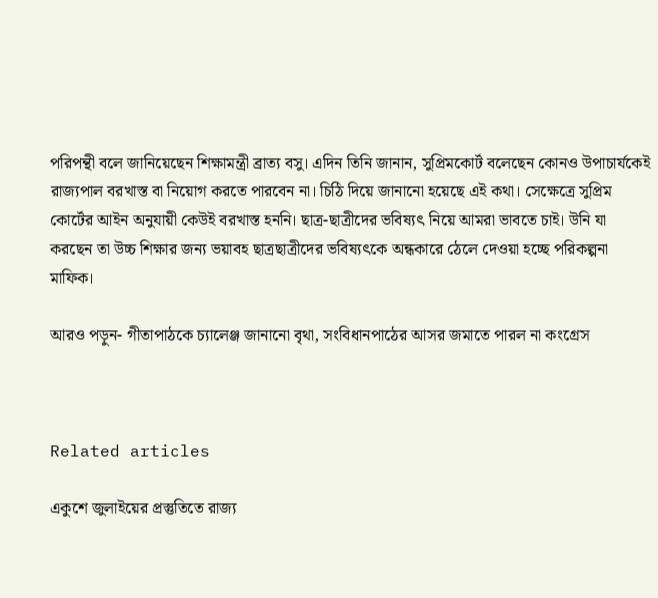পরিপন্থী বলে জানিয়েছেন শিক্ষামন্ত্রী ব্রাত্য বসু। এদিন তিনি জানান, সুপ্রিমকোর্ট বলেছেন কোনও উপাচার্যকেই রাজ্যপাল বরখাস্ত বা নিয়োগ করতে পারবেন না। চিঠি দিয়ে জানানো হয়েছে এই কথা। সেক্ষেত্রে সুপ্রিম কোর্টের আইন অনুযায়ী কেউই বরখাস্ত হননি। ছাত্র-ছাত্রীদের ভবিষ্যৎ নিয়ে আমরা ভাবতে চাই। উনি যা করছেন তা উচ্চ শিক্ষার জন্য ভয়াবহ ছাত্রছাত্রীদের ভবিষ্যৎকে অন্ধকারে ঠেলে দেওয়া হচ্ছে পরিকল্পনা মাফিক।

আরও পড়ুন- গীতাপাঠকে চ্যালেঞ্জ জানানো বৃথা, সংবিধানপাঠের আসর জমাতে পারল না কংগ্রেস



Related articles

একুশে জুলাইয়ের প্রস্তুতিতে রাজ্য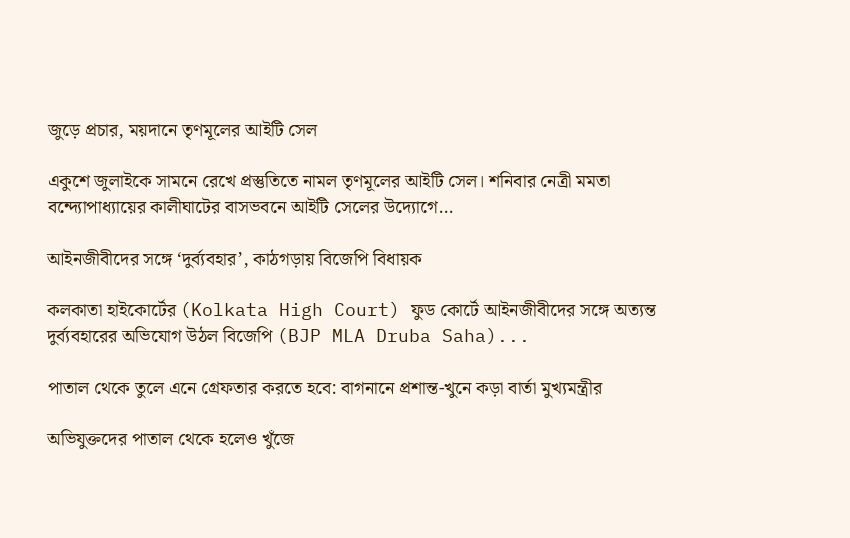জুড়ে প্রচার, ময়দানে তৃণমূলের আইটি সেল

একুশে জুলাইকে সামনে রেখে প্রস্তুতিতে নামল তৃণমূলের আইটি সেল। শনিবার নেত্রী মমতা বন্দ্যোপাধ্যায়ের কালীঘাটের বাসভবনে আইটি সেলের উদ্যোগে...

আইনজীবীদের সঙ্গে ‘দুর্ব্যবহার’, কাঠগড়ায় বিজেপি বিধায়ক

কলকাতা হাইকোর্টের (Kolkata High Court) ফুড কোর্টে আইনজীবীদের সঙ্গে অত্যন্ত দুর্ব্যবহারের অভিযোগ উঠল বিজেপি (BJP MLA Druba Saha)...

পাতাল থেকে তুলে এনে গ্রেফতার করতে হবে: বাগনানে প্রশান্ত-খুনে কড়া বার্তা মুখ্যমন্ত্রীর

অভিযুক্তদের পাতাল থেকে হলেও খুঁজে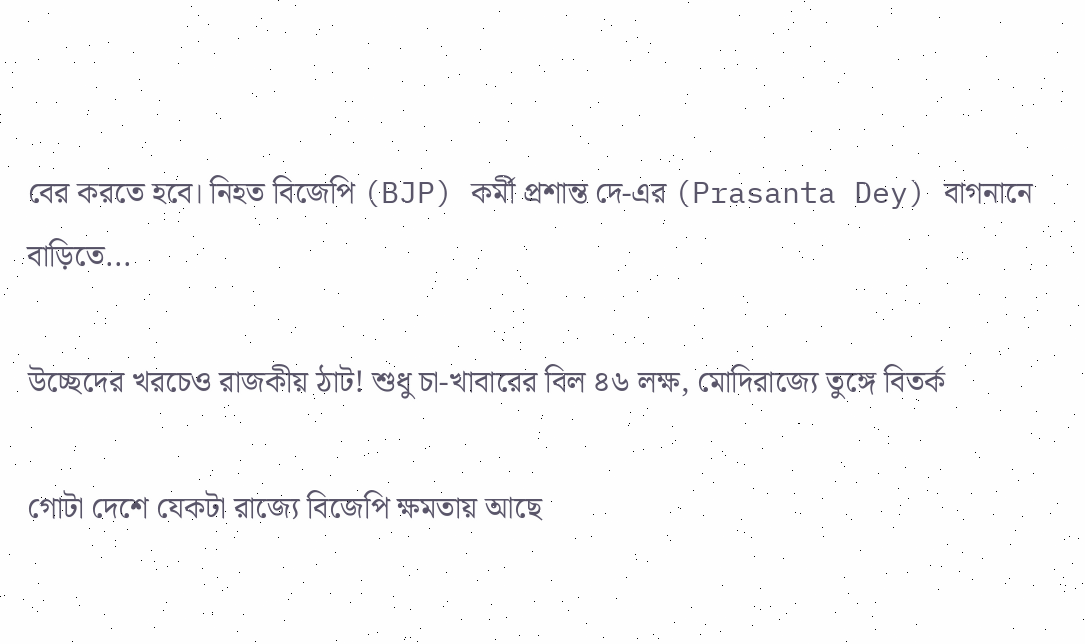বের করতে হবে। নিহত বিজেপি (BJP) কর্মী প্রশান্ত দে-এর (Prasanta Dey) বাগনানে বাড়িতে...

উচ্ছেদের খরচেও রাজকীয় ঠাট! শুধু চা-খাবারের বিল ৪৬ লক্ষ, মোদিরাজ্যে তুঙ্গে বিতর্ক

গোটা দেশে যেকটা রাজ্যে বিজেপি ক্ষমতায় আছে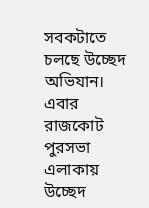সবকটাতে চলছে উচ্ছেদ অভিযান। এবার রাজকোট পুরসভা এলাকায় উচ্ছেদ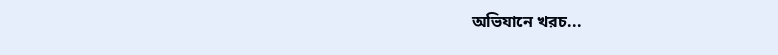অভিযানে খরচ...